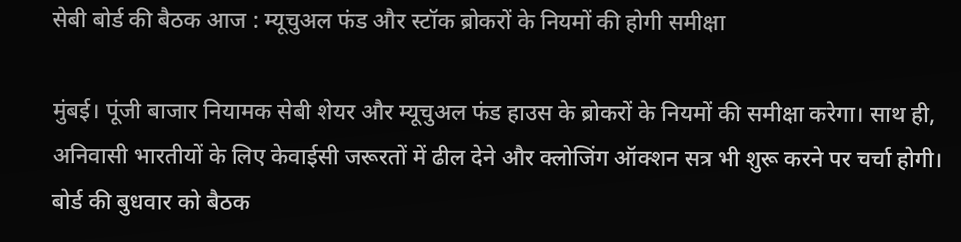सेबी बोर्ड की बैठक आज : म्यूचुअल फंड और स्टॉक ब्रोकरों के नियमों की होगी समीक्षा

मुंबई। पूंजी बाजार नियामक सेबी शेयर और म्यूचुअल फंड हाउस के ब्रोकरों के नियमों की समीक्षा करेगा। साथ ही, अनिवासी भारतीयों के लिए केवाईसी जरूरतों में ढील देने और क्लोजिंग ऑक्शन सत्र भी शुरू करने पर चर्चा होगी। बोर्ड की बुधवार को बैठक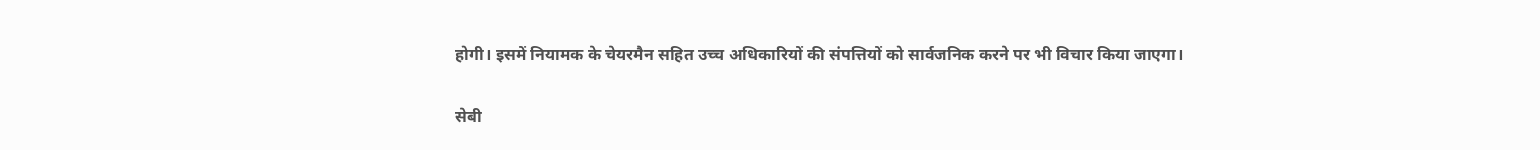होगी। इसमें नियामक के चेयरमैन सहित उच्च अधिकारियों की संपत्तियों को सार्वजनिक करने पर भी विचार किया जाएगा।

सेबी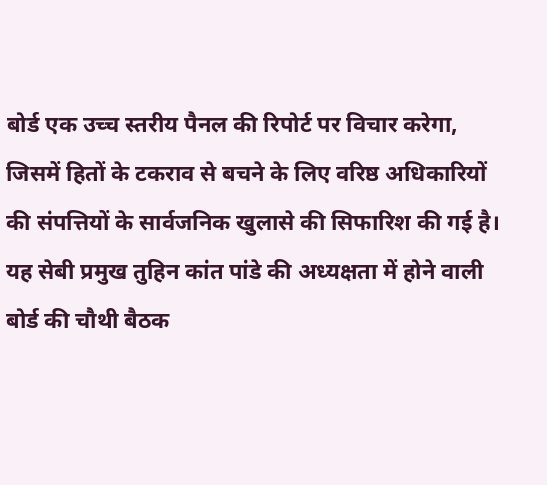बोर्ड एक उच्च स्तरीय पैनल की रिपोर्ट पर विचार करेगा, जिसमें हितों के टकराव से बचने के लिए वरिष्ठ अधिकारियों की संपत्तियों के सार्वजनिक खुलासे की सिफारिश की गई है। यह सेबी प्रमुख तुहिन कांत पांडे की अध्यक्षता में होने वाली बोर्ड की चौथी बैठक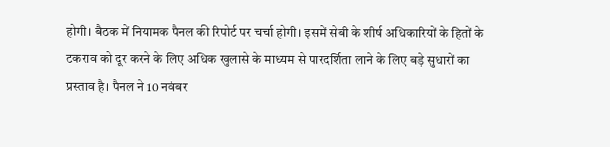होगी। बैठक में नियामक पैनल की रिपोर्ट पर चर्चा होगी। इसमें सेबी के शीर्ष अधिकारियों के हितों के टकराव को दूर करने के लिए अधिक खुलासे के माध्यम से पारदर्शिता लाने के लिए बड़े सुधारों का प्रस्ताव है। पैनल ने 10 नवंबर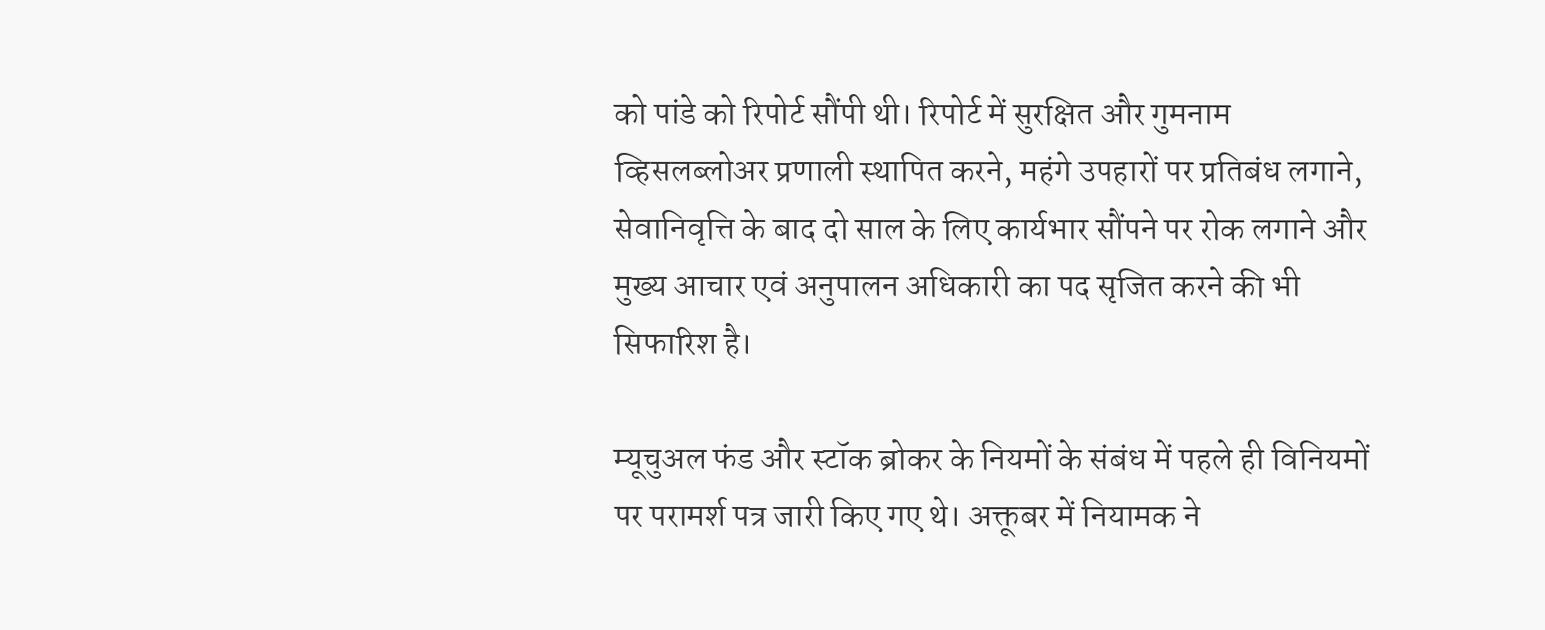को पांडे को रिपोर्ट सौंपी थी। रिपोर्ट में सुरक्षित और गुमनाम व्हिसलब्लोअर प्रणाली स्थापित करने, महंगे उपहारों पर प्रतिबंध लगाने, सेवानिवृत्ति के बाद दो साल के लिए कार्यभार सौंपने पर रोक लगाने और मुख्य आचार एवं अनुपालन अधिकारी का पद सृजित करने की भी सिफारिश है।

म्यूचुअल फंड और स्टॉक ब्रोकर के नियमों के संबंध में पहले ही विनियमों पर परामर्श पत्र जारी किए गए थे। अक्तूबर में नियामक ने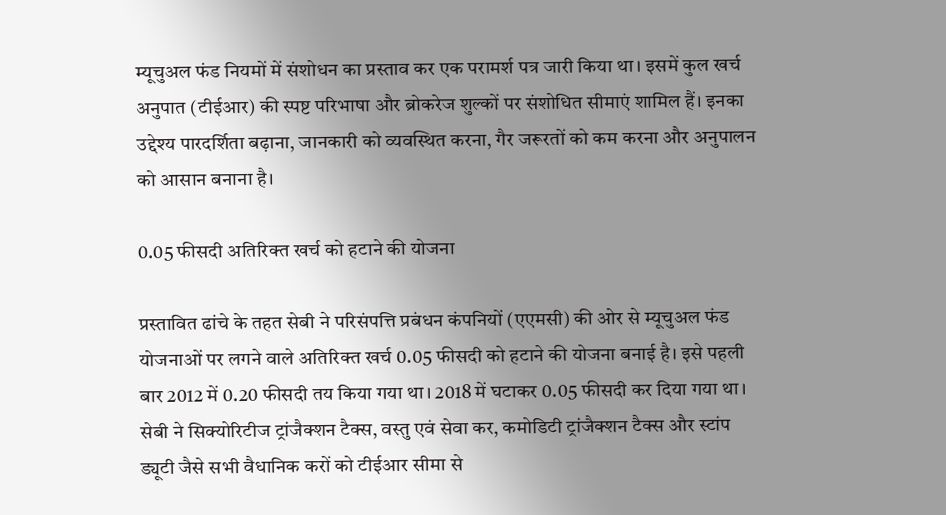म्यूचुअल फंड नियमों में संशोधन का प्रस्ताव कर एक परामर्श पत्र जारी किया था। इसमें कुल खर्च अनुपात (टीईआर) की स्पष्ट परिभाषा और ब्रोकरेज शुल्कों पर संशोधित सीमाएं शामिल हैं। इनका उद्देश्य पारदर्शिता बढ़ाना, जानकारी को व्यवस्थित करना, गैर जरूरतों को कम करना और अनुपालन को आसान बनाना है।

0.05 फीसदी अतिरिक्त खर्च को हटाने की योजना

प्रस्तावित ढांचे के तहत सेबी ने परिसंपत्ति प्रबंधन कंपनियों (एएमसी) की ओर से म्यूचुअल फंड योजनाओं पर लगने वाले अतिरिक्त खर्च 0.05 फीसदी को हटाने की योजना बनाई है। इसे पहली बार 2012 में 0.20 फीसदी तय किया गया था। 2018 में घटाकर 0.05 फीसदी कर दिया गया था। सेबी ने सिक्योरिटीज ट्रांजैक्शन टैक्स, वस्तु एवं सेवा कर, कमोडिटी ट्रांजैक्शन टैक्स और स्टांप ड्यूटी जैसे सभी वैधानिक करों को टीईआर सीमा से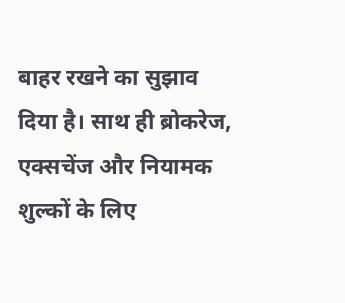बाहर रखने का सुझाव दिया है। साथ ही ब्रोकरेज, एक्सचेंज और नियामक शुल्कों के लिए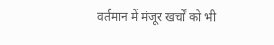वर्तमान में मंजूर खर्चों को भी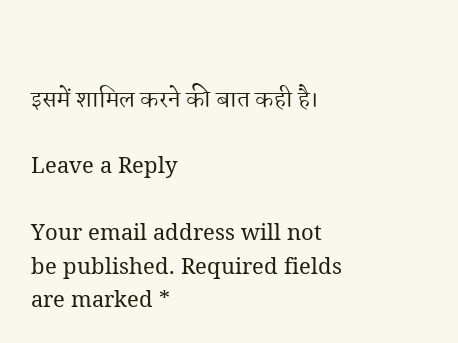इसमें शामिल करने की बात कही है।

Leave a Reply

Your email address will not be published. Required fields are marked *